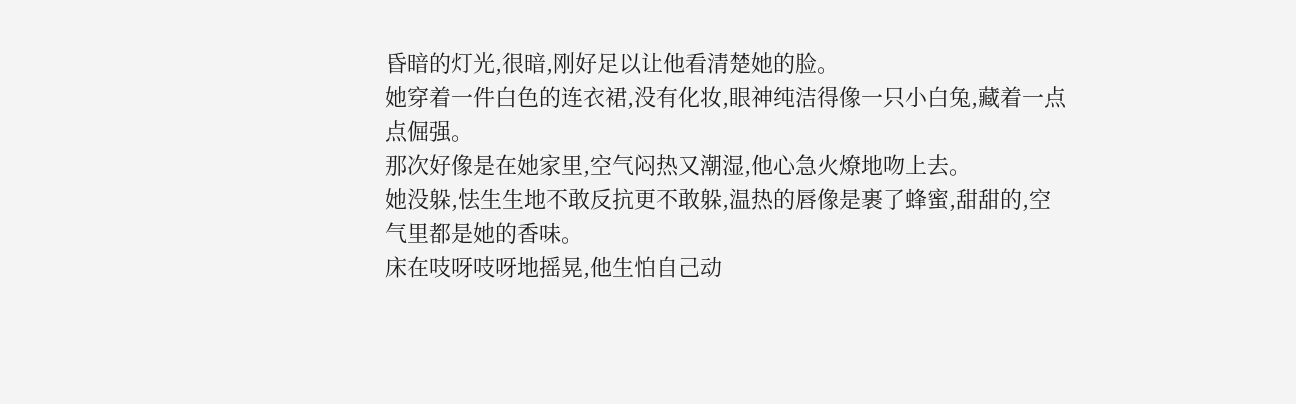昏暗的灯光,很暗,刚好足以让他看清楚她的脸。
她穿着一件白色的连衣裙,没有化妆,眼神纯洁得像一只小白兔,藏着一点点倔强。
那次好像是在她家里,空气闷热又潮湿,他心急火燎地吻上去。
她没躲,怯生生地不敢反抗更不敢躲,温热的唇像是裹了蜂蜜,甜甜的,空气里都是她的香味。
床在吱呀吱呀地摇晃,他生怕自己动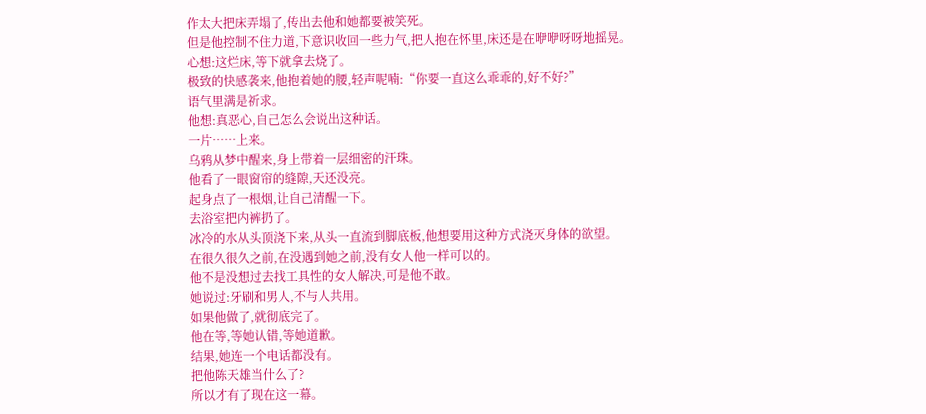作太大把床弄塌了,传出去他和她都要被笑死。
但是他控制不住力道,下意识收回一些力气,把人抱在怀里,床还是在咿咿呀呀地摇晃。
心想:这烂床,等下就拿去烧了。
极致的快感袭来,他抱着她的腰,轻声呢喃:“你要一直这么乖乖的,好不好?”
语气里满是祈求。
他想:真恶心,自己怎么会说出这种话。
一片……上来。
乌鸦从梦中醒来,身上带着一层细密的汗珠。
他看了一眼窗帘的缝隙,天还没亮。
起身点了一根烟,让自己清醒一下。
去浴室把内裤扔了。
冰冷的水从头顶浇下来,从头一直流到脚底板,他想要用这种方式浇灭身体的欲望。
在很久很久之前,在没遇到她之前,没有女人他一样可以的。
他不是没想过去找工具性的女人解决,可是他不敢。
她说过:牙刷和男人,不与人共用。
如果他做了,就彻底完了。
他在等,等她认错,等她道歉。
结果,她连一个电话都没有。
把他陈天雄当什么了?
所以才有了现在这一幕。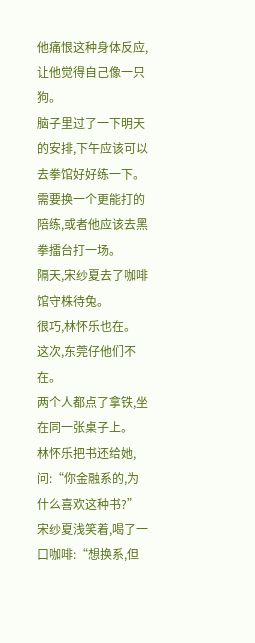他痛恨这种身体反应,让他觉得自己像一只狗。
脑子里过了一下明天的安排,下午应该可以去拳馆好好练一下。
需要换一个更能打的陪练,或者他应该去黑拳擂台打一场。
隔天,宋纱夏去了咖啡馆守株待兔。
很巧,林怀乐也在。
这次,东莞仔他们不在。
两个人都点了拿铁,坐在同一张桌子上。
林怀乐把书还给她,问:“你金融系的,为什么喜欢这种书?”
宋纱夏浅笑着,喝了一口咖啡:“想换系,但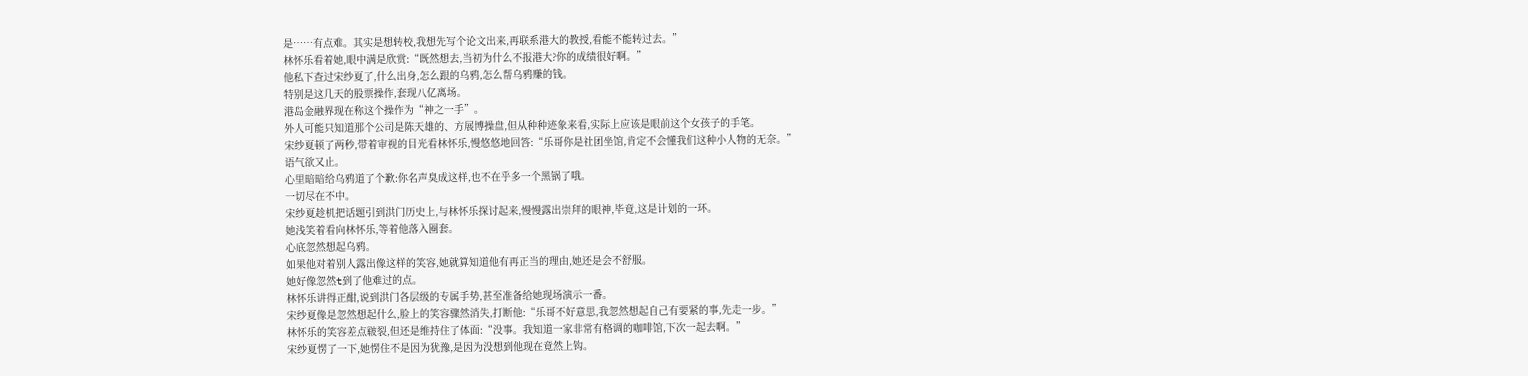是……有点难。其实是想转校,我想先写个论文出来,再联系港大的教授,看能不能转过去。”
林怀乐看着她,眼中满是欣赏:“既然想去,当初为什么不报港大?你的成绩很好啊。”
他私下查过宋纱夏了,什么出身,怎么跟的乌鸦,怎么帮乌鸦赚的钱。
特别是这几天的股票操作,套现八亿离场。
港岛金融界现在称这个操作为“神之一手”。
外人可能只知道那个公司是陈天雄的、方展博操盘,但从种种迹象来看,实际上应该是眼前这个女孩子的手笔。
宋纱夏顿了两秒,带着审视的目光看林怀乐,慢悠悠地回答:“乐哥你是社团坐馆,肯定不会懂我们这种小人物的无奈。”
语气欲又止。
心里暗暗给乌鸦道了个歉:你名声臭成这样,也不在乎多一个黑锅了哦。
一切尽在不中。
宋纱夏趁机把话题引到洪门历史上,与林怀乐探讨起来,慢慢露出崇拜的眼神,毕竟,这是计划的一环。
她浅笑着看向林怀乐,等着他落入圈套。
心底忽然想起乌鸦。
如果他对着别人露出像这样的笑容,她就算知道他有再正当的理由,她还是会不舒服。
她好像忽然t到了他难过的点。
林怀乐讲得正酣,说到洪门各层级的专属手势,甚至准备给她现场演示一番。
宋纱夏像是忽然想起什么,脸上的笑容骤然消失,打断他:“乐哥不好意思,我忽然想起自己有要紧的事,先走一步。”
林怀乐的笑容差点皲裂,但还是维持住了体面:“没事。我知道一家非常有格调的咖啡馆,下次一起去啊。”
宋纱夏愣了一下,她愣住不是因为犹豫,是因为没想到他现在竟然上钩。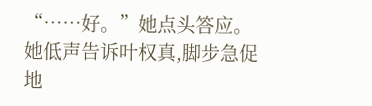“……好。”她点头答应。
她低声告诉叶权真,脚步急促地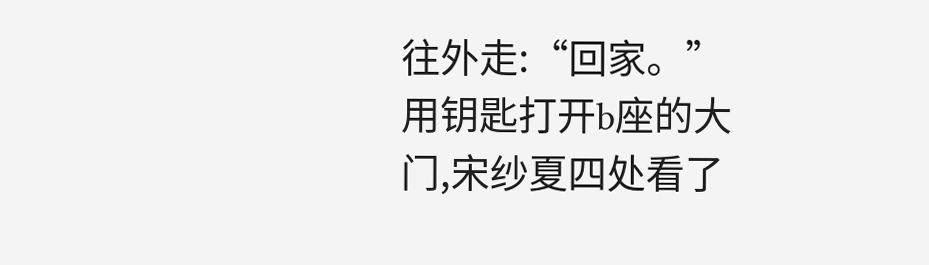往外走:“回家。”
用钥匙打开b座的大门,宋纱夏四处看了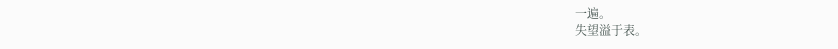一遍。
失望溢于表。